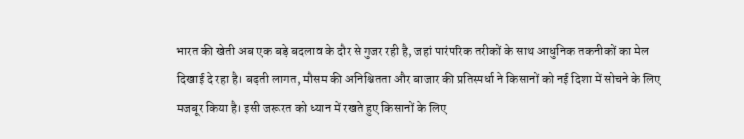भारत की खेती अब एक बड़े बदलाव के दौर से गुजर रही है, जहां पारंपरिक तरीकों के साथ आधुनिक तकनीकों का मेल दिखाई दे रहा है। बढ़ती लागत, मौसम की अनिश्चितता और बाजार की प्रतिस्पर्धा ने किसानों को नई दिशा में सोचने के लिए मजबूर किया है। इसी जरूरत को ध्यान में रखते हुए किसानों के लिए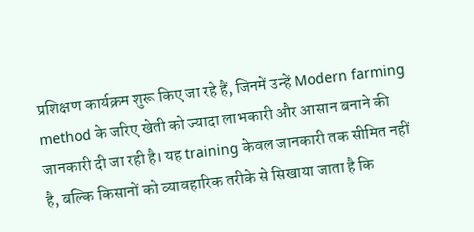प्रशिक्षण कार्यक्रम शुरू किए जा रहे हैं, जिनमें उन्हें Modern farming method के जरिए खेती को ज्यादा लाभकारी और आसान बनाने की जानकारी दी जा रही है। यह training केवल जानकारी तक सीमित नहीं है, बल्कि किसानों को व्यावहारिक तरीके से सिखाया जाता है कि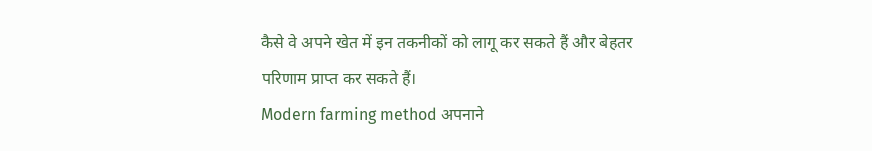कैसे वे अपने खेत में इन तकनीकों को लागू कर सकते हैं और बेहतर परिणाम प्राप्त कर सकते हैं।
Modern farming method अपनाने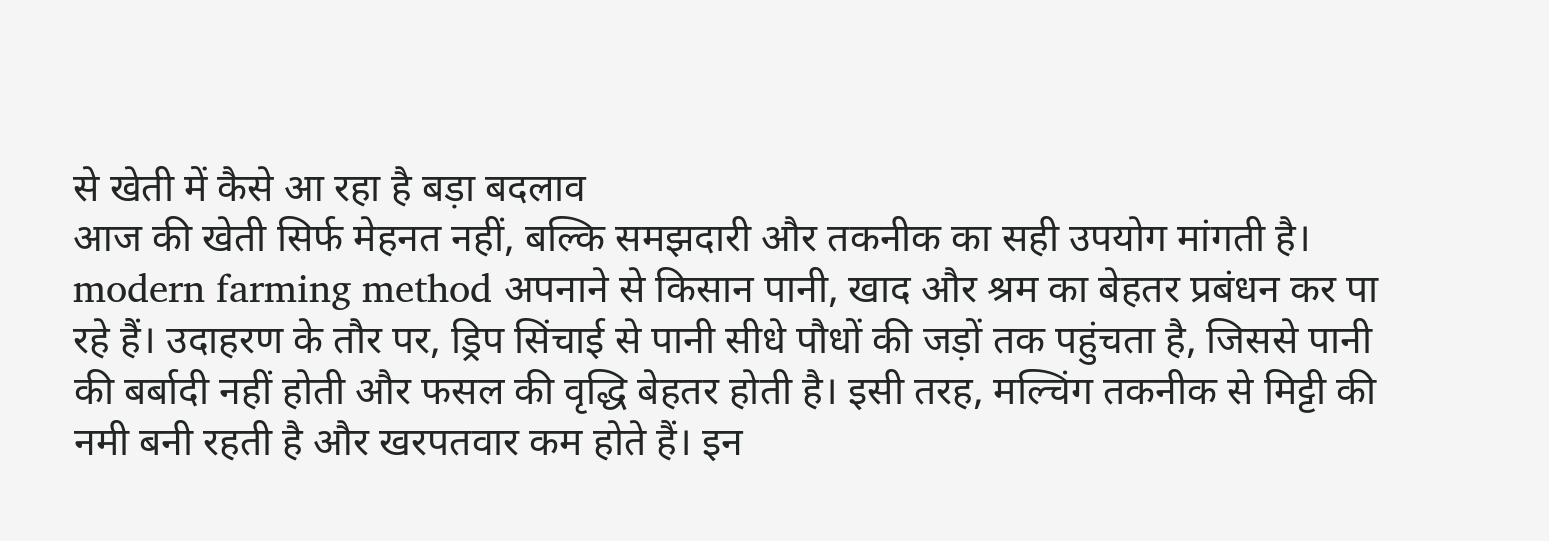से खेती में कैसे आ रहा है बड़ा बदलाव
आज की खेती सिर्फ मेहनत नहीं, बल्कि समझदारी और तकनीक का सही उपयोग मांगती है। modern farming method अपनाने से किसान पानी, खाद और श्रम का बेहतर प्रबंधन कर पा रहे हैं। उदाहरण के तौर पर, ड्रिप सिंचाई से पानी सीधे पौधों की जड़ों तक पहुंचता है, जिससे पानी की बर्बादी नहीं होती और फसल की वृद्धि बेहतर होती है। इसी तरह, मल्चिंग तकनीक से मिट्टी की नमी बनी रहती है और खरपतवार कम होते हैं। इन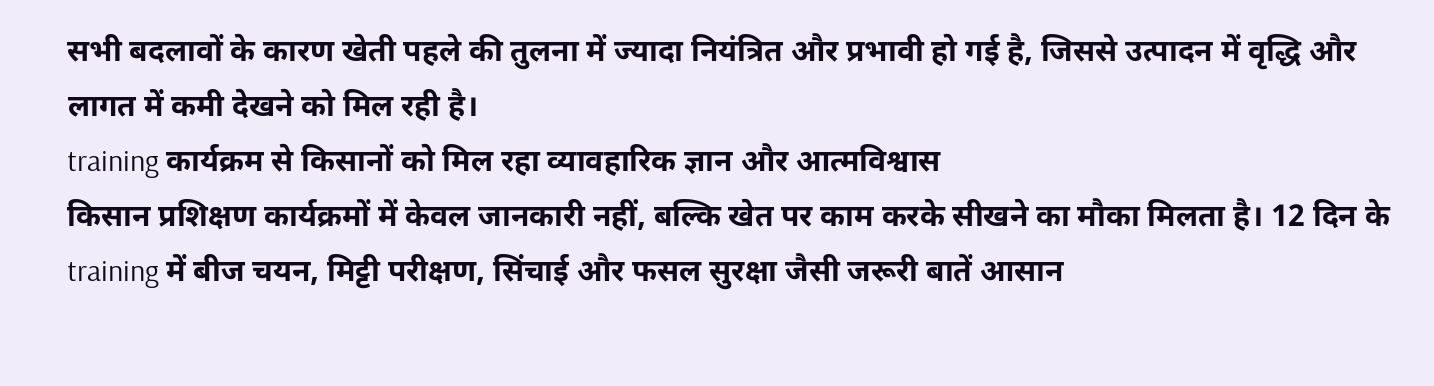सभी बदलावों के कारण खेती पहले की तुलना में ज्यादा नियंत्रित और प्रभावी हो गई है, जिससे उत्पादन में वृद्धि और लागत में कमी देखने को मिल रही है।
training कार्यक्रम से किसानों को मिल रहा व्यावहारिक ज्ञान और आत्मविश्वास
किसान प्रशिक्षण कार्यक्रमों में केवल जानकारी नहीं, बल्कि खेत पर काम करके सीखने का मौका मिलता है। 12 दिन के training में बीज चयन, मिट्टी परीक्षण, सिंचाई और फसल सुरक्षा जैसी जरूरी बातें आसान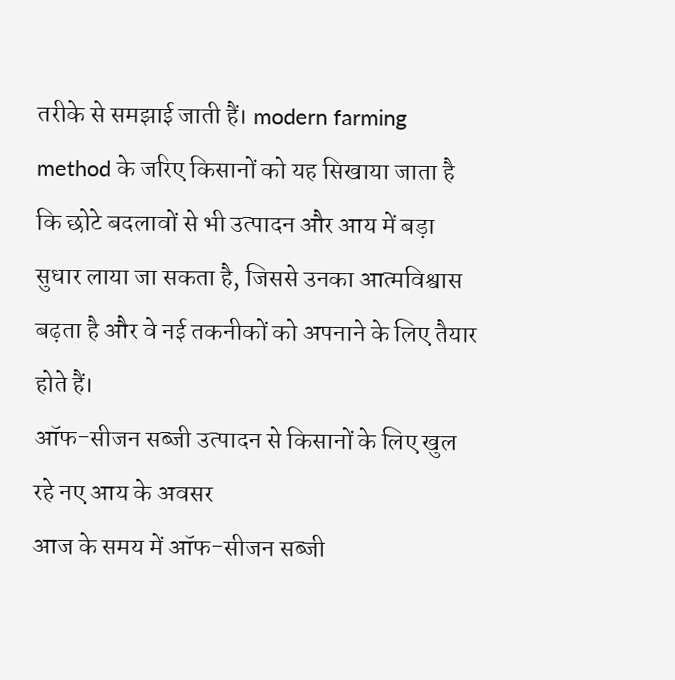तरीके से समझाई जाती हैं। modern farming method के जरिए किसानों को यह सिखाया जाता है कि छोटे बदलावों से भी उत्पादन और आय में बड़ा सुधार लाया जा सकता है, जिससे उनका आत्मविश्वास बढ़ता है और वे नई तकनीकों को अपनाने के लिए तैयार होते हैं।
ऑफ-सीजन सब्जी उत्पादन से किसानों के लिए खुल रहे नए आय के अवसर
आज के समय में ऑफ-सीजन सब्जी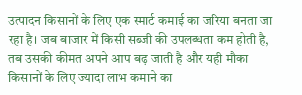उत्पादन किसानों के लिए एक स्मार्ट कमाई का जरिया बनता जा रहा है। जब बाजार में किसी सब्जी की उपलब्धता कम होती है, तब उसकी कीमत अपने आप बढ़ जाती है और यही मौका किसानों के लिए ज्यादा लाभ कमाने का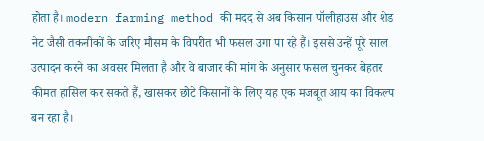होता है। modern farming method की मदद से अब किसान पॉलीहाउस और शेड नेट जैसी तकनीकों के जरिए मौसम के विपरीत भी फसल उगा पा रहे हैं। इससे उन्हें पूरे साल उत्पादन करने का अवसर मिलता है और वे बाजार की मांग के अनुसार फसल चुनकर बेहतर कीमत हासिल कर सकते हैं, खासकर छोटे किसानों के लिए यह एक मजबूत आय का विकल्प बन रहा है।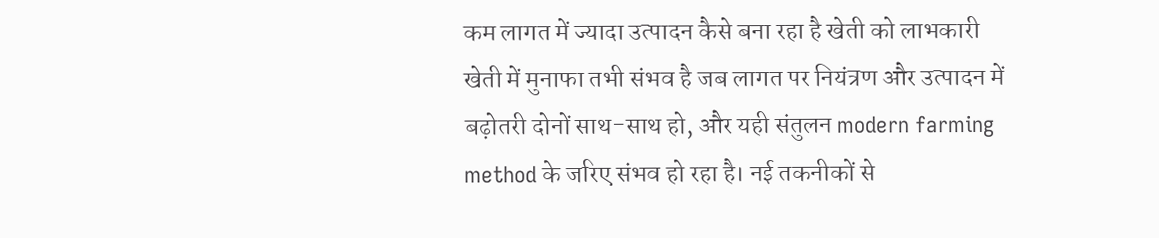कम लागत में ज्यादा उत्पादन कैसे बना रहा है खेती को लाभकारी
खेती में मुनाफा तभी संभव है जब लागत पर नियंत्रण और उत्पादन में बढ़ोतरी दोनों साथ-साथ हो, और यही संतुलन modern farming method के जरिए संभव हो रहा है। नई तकनीकों से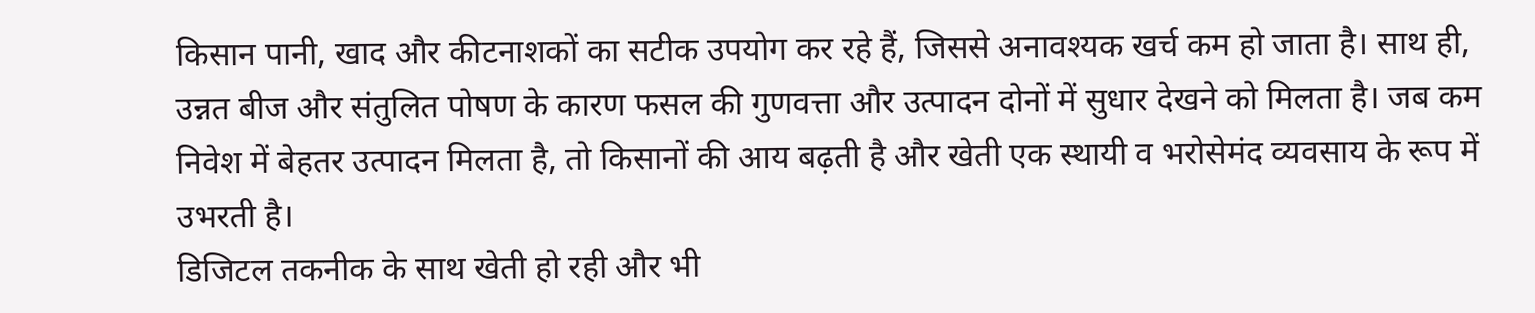किसान पानी, खाद और कीटनाशकों का सटीक उपयोग कर रहे हैं, जिससे अनावश्यक खर्च कम हो जाता है। साथ ही, उन्नत बीज और संतुलित पोषण के कारण फसल की गुणवत्ता और उत्पादन दोनों में सुधार देखने को मिलता है। जब कम निवेश में बेहतर उत्पादन मिलता है, तो किसानों की आय बढ़ती है और खेती एक स्थायी व भरोसेमंद व्यवसाय के रूप में उभरती है।
डिजिटल तकनीक के साथ खेती हो रही और भी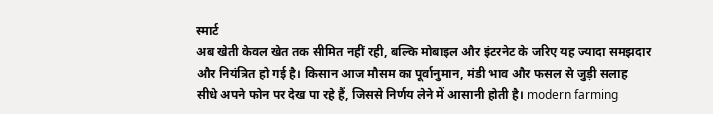स्मार्ट
अब खेती केवल खेत तक सीमित नहीं रही, बल्कि मोबाइल और इंटरनेट के जरिए यह ज्यादा समझदार और नियंत्रित हो गई है। किसान आज मौसम का पूर्वानुमान, मंडी भाव और फसल से जुड़ी सलाह सीधे अपने फोन पर देख पा रहे हैं, जिससे निर्णय लेने में आसानी होती है। modern farming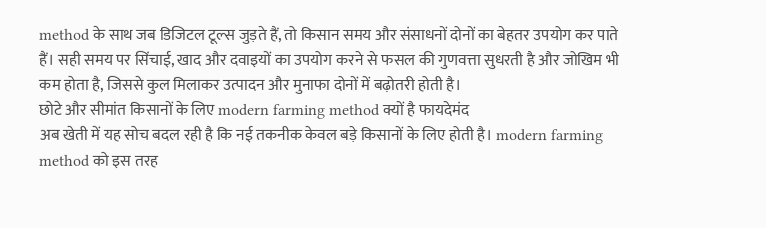method के साथ जब डिजिटल टूल्स जुड़ते हैं, तो किसान समय और संसाधनों दोनों का बेहतर उपयोग कर पाते हैं। सही समय पर सिंचाई, खाद और दवाइयों का उपयोग करने से फसल की गुणवत्ता सुधरती है और जोखिम भी कम होता है, जिससे कुल मिलाकर उत्पादन और मुनाफा दोनों में बढ़ोतरी होती है।
छोटे और सीमांत किसानों के लिए modern farming method क्यों है फायदेमंद
अब खेती में यह सोच बदल रही है कि नई तकनीक केवल बड़े किसानों के लिए होती है। modern farming method को इस तरह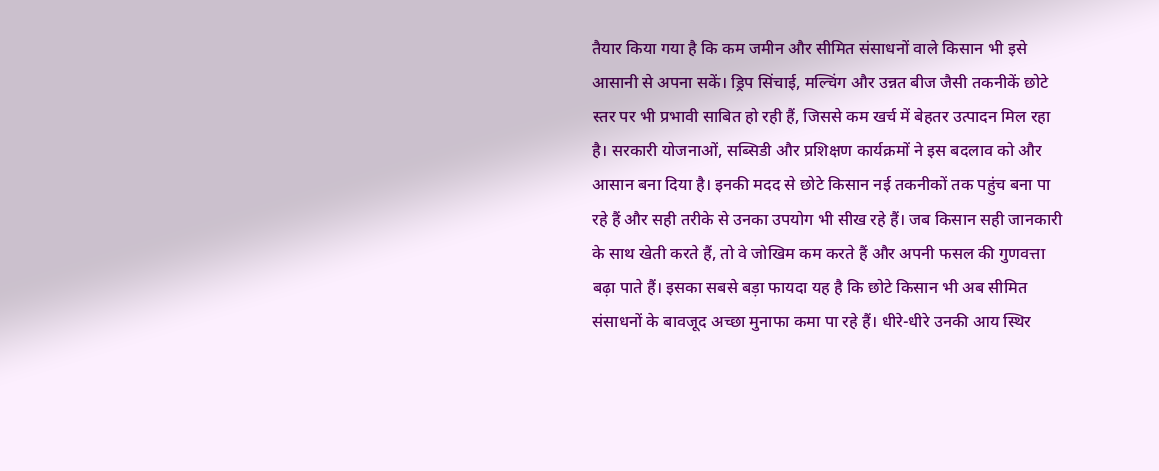तैयार किया गया है कि कम जमीन और सीमित संसाधनों वाले किसान भी इसे आसानी से अपना सकें। ड्रिप सिंचाई, मल्चिंग और उन्नत बीज जैसी तकनीकें छोटे स्तर पर भी प्रभावी साबित हो रही हैं, जिससे कम खर्च में बेहतर उत्पादन मिल रहा है। सरकारी योजनाओं, सब्सिडी और प्रशिक्षण कार्यक्रमों ने इस बदलाव को और आसान बना दिया है। इनकी मदद से छोटे किसान नई तकनीकों तक पहुंच बना पा रहे हैं और सही तरीके से उनका उपयोग भी सीख रहे हैं। जब किसान सही जानकारी के साथ खेती करते हैं, तो वे जोखिम कम करते हैं और अपनी फसल की गुणवत्ता बढ़ा पाते हैं। इसका सबसे बड़ा फायदा यह है कि छोटे किसान भी अब सीमित संसाधनों के बावजूद अच्छा मुनाफा कमा पा रहे हैं। धीरे-धीरे उनकी आय स्थिर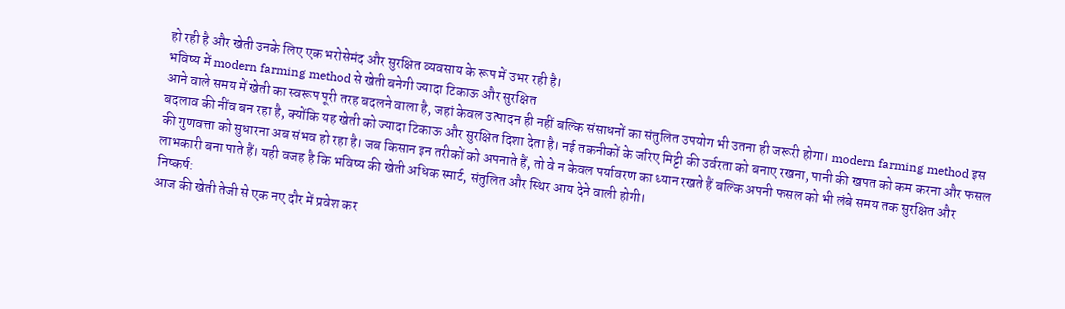हो रही है और खेती उनके लिए एक भरोसेमंद और सुरक्षित व्यवसाय के रूप में उभर रही है।
भविष्य में modern farming method से खेती बनेगी ज्यादा टिकाऊ और सुरक्षित
आने वाले समय में खेती का स्वरूप पूरी तरह बदलने वाला है, जहां केवल उत्पादन ही नहीं बल्कि संसाधनों का संतुलित उपयोग भी उतना ही जरूरी होगा। modern farming method इस बदलाव की नींव बन रहा है, क्योंकि यह खेती को ज्यादा टिकाऊ और सुरक्षित दिशा देता है। नई तकनीकों के जरिए मिट्टी की उर्वरता को बनाए रखना, पानी की खपत को कम करना और फसल की गुणवत्ता को सुधारना अब संभव हो रहा है। जब किसान इन तरीकों को अपनाते हैं, तो वे न केवल पर्यावरण का ध्यान रखते हैं बल्कि अपनी फसल को भी लंबे समय तक सुरक्षित और लाभकारी बना पाते हैं। यही वजह है कि भविष्य की खेती अधिक स्मार्ट, संतुलित और स्थिर आय देने वाली होगी।
निष्कर्ष:
आज की खेती तेजी से एक नए दौर में प्रवेश कर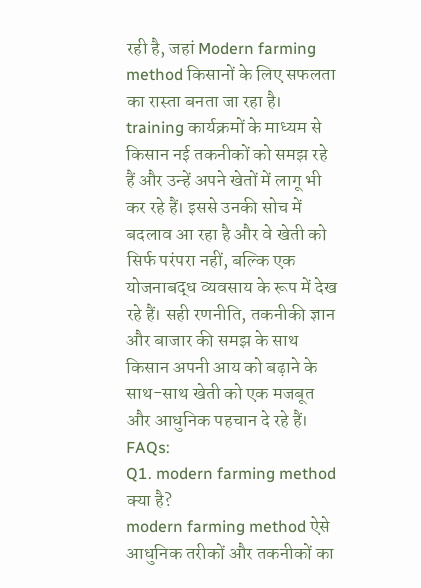रही है, जहां Modern farming method किसानों के लिए सफलता का रास्ता बनता जा रहा है। training कार्यक्रमों के माध्यम से किसान नई तकनीकों को समझ रहे हैं और उन्हें अपने खेतों में लागू भी कर रहे हैं। इससे उनकी सोच में बदलाव आ रहा है और वे खेती को सिर्फ परंपरा नहीं, बल्कि एक योजनाबद्ध व्यवसाय के रूप में देख रहे हैं। सही रणनीति, तकनीकी ज्ञान और बाजार की समझ के साथ किसान अपनी आय को बढ़ाने के साथ-साथ खेती को एक मजबूत और आधुनिक पहचान दे रहे हैं।
FAQs:
Q1. modern farming method क्या है?
modern farming method ऐसे आधुनिक तरीकों और तकनीकों का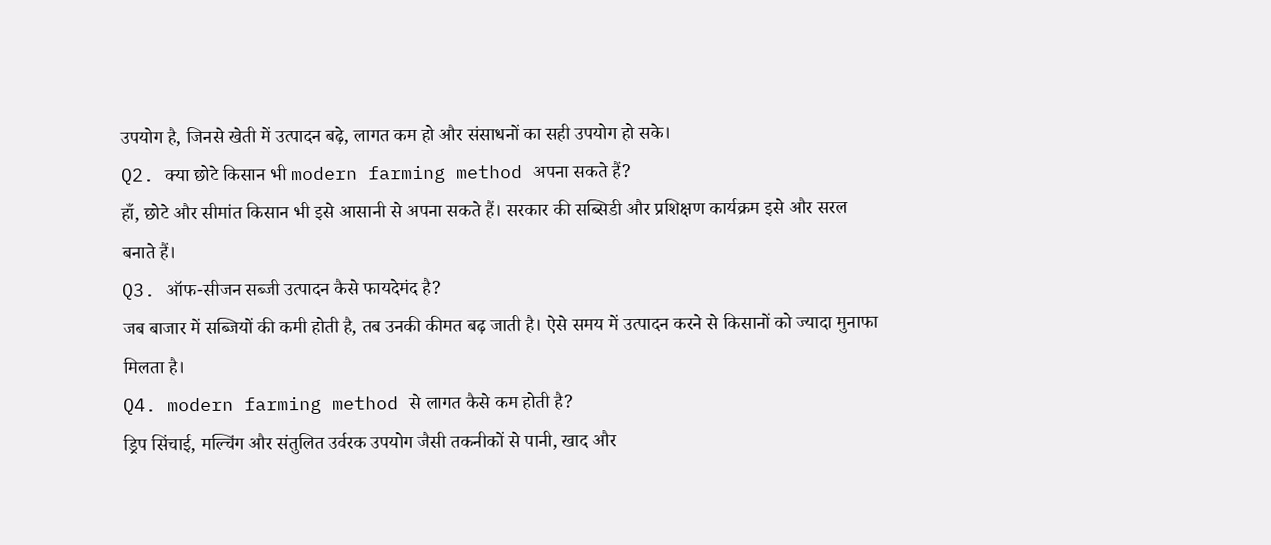उपयोग है, जिनसे खेती में उत्पादन बढ़े, लागत कम हो और संसाधनों का सही उपयोग हो सके।
Q2. क्या छोटे किसान भी modern farming method अपना सकते हैं?
हाँ, छोटे और सीमांत किसान भी इसे आसानी से अपना सकते हैं। सरकार की सब्सिडी और प्रशिक्षण कार्यक्रम इसे और सरल बनाते हैं।
Q3. ऑफ-सीजन सब्जी उत्पादन कैसे फायदेमंद है?
जब बाजार में सब्जियों की कमी होती है, तब उनकी कीमत बढ़ जाती है। ऐसे समय में उत्पादन करने से किसानों को ज्यादा मुनाफा मिलता है।
Q4. modern farming method से लागत कैसे कम होती है?
ड्रिप सिंचाई, मल्चिंग और संतुलित उर्वरक उपयोग जैसी तकनीकों से पानी, खाद और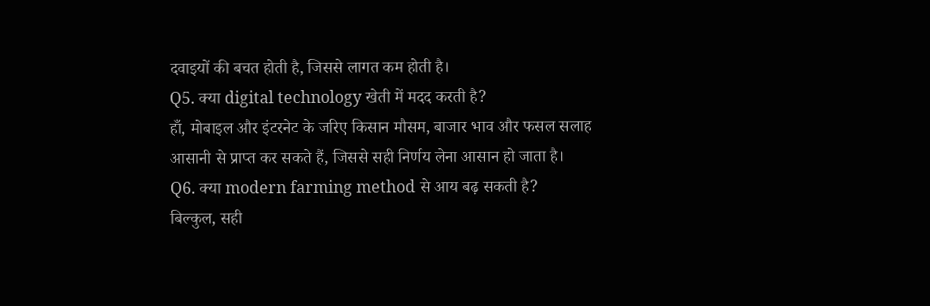दवाइयों की बचत होती है, जिससे लागत कम होती है।
Q5. क्या digital technology खेती में मदद करती है?
हाँ, मोबाइल और इंटरनेट के जरिए किसान मौसम, बाजार भाव और फसल सलाह आसानी से प्राप्त कर सकते हैं, जिससे सही निर्णय लेना आसान हो जाता है।
Q6. क्या modern farming method से आय बढ़ सकती है?
बिल्कुल, सही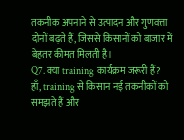तकनीक अपनाने से उत्पादन और गुणवत्ता दोनों बढ़ते हैं, जिससे किसानों को बाजार में बेहतर कीमत मिलती है।
Q7. क्या training कार्यक्रम जरूरी हैं?
हाँ, training से किसान नई तकनीकों को समझते हैं और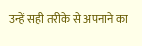उन्हें सही तरीके से अपनाने का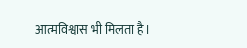आत्मविश्वास भी मिलता है।